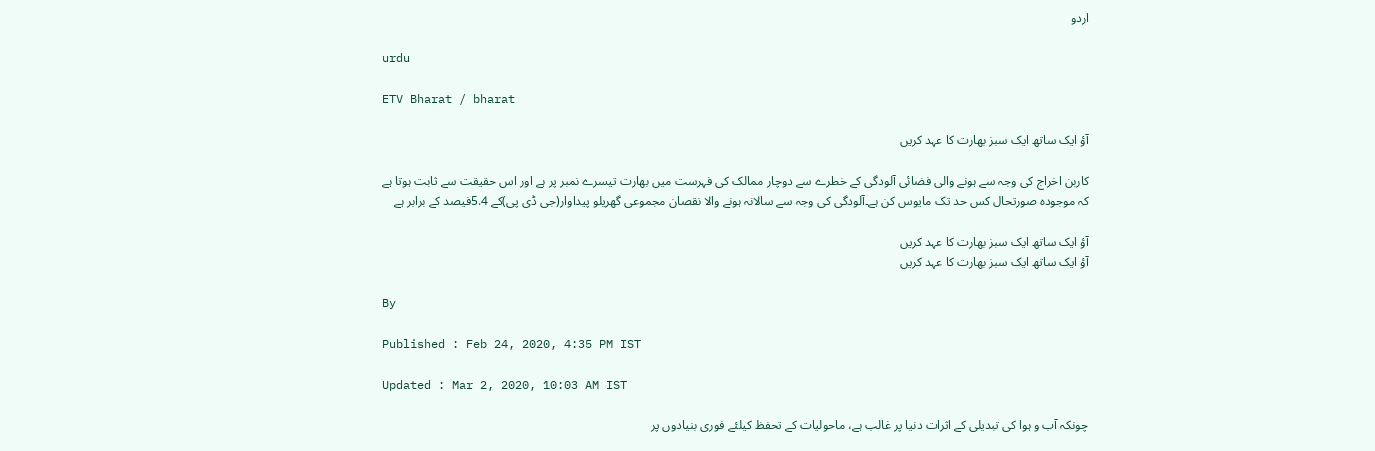اردو

urdu

ETV Bharat / bharat

آؤ ایک ساتھ ایک سبز بھارت کا عہد کریں

کاربن اخراج کی وجہ سے ہونے والی فضائی آلودگی کے خطرے سے دوچار ممالک کی فہرست میں بھارت تیسرے نمبر پر ہے اور اس حقیقت سے ثابت ہوتا ہے کہ موجودہ صورتحال کس حد تک مایوس کن ہے۔آلودگی کی وجہ سے سالانہ ہونے والا نقصان مجموعی گھریلو پیداوار(جی ڈی پی)کے 5.4فیصد کے برابر ہے

آؤ ایک ساتھ ایک سبز بھارت کا عہد کریں
آؤ ایک ساتھ ایک سبز بھارت کا عہد کریں

By

Published : Feb 24, 2020, 4:35 PM IST

Updated : Mar 2, 2020, 10:03 AM IST

چونکہ آب و ہوا کی تبدیلی کے اثرات دنیا پر غالب ہے، ماحولیات کے تحفظ کیلئے فوری بنیادوں پر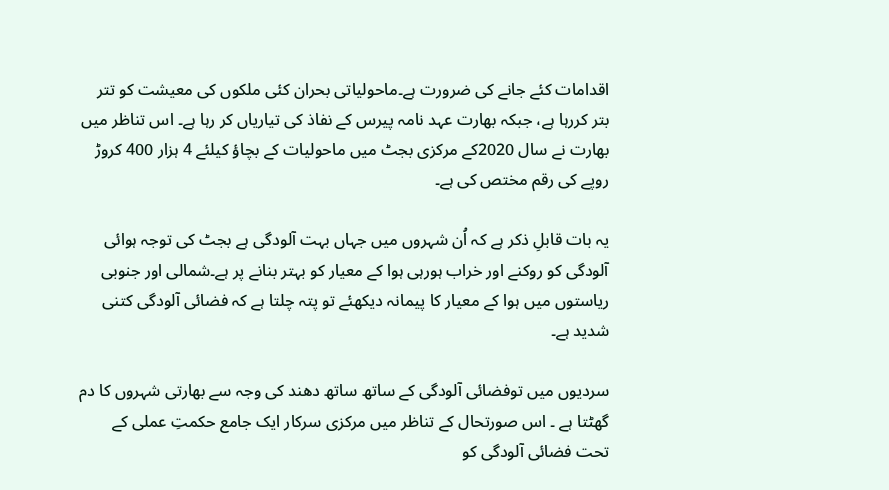اقدامات کئے جانے کی ضرورت ہے۔ماحولیاتی بحران کئی ملکوں کی معیشت کو تتر بتر کررہا ہے، جبکہ بھارت عہد نامہ پیرس کے نفاذ کی تیاریاں کر رہا ہے۔ اس تناظر میں بھارت نے سال 2020کے مرکزی بجٹ میں ماحولیات کے بچاؤ کیلئے 4 ہزار 400 کروڑ روپے کی رقم مختص کی ہے۔

یہ بات قابلِ ذکر ہے کہ اُن شہروں میں جہاں بہت آلودگی ہے بجٹ کی توجہ ہوائی آلودگی کو روکنے اور خراب ہورہی ہوا کے معیار کو بہتر بنانے پر ہے۔شمالی اور جنوبی ریاستوں میں ہوا کے معیار کا پیمانہ دیکھئے تو پتہ چلتا ہے کہ فضائی آلودگی کتنی شدید ہے۔

سردیوں میں توفضائی آلودگی کے ساتھ ساتھ دھند کی وجہ سے بھارتی شہروں کا دم گھٹتا ہے ۔ اس صورتحال کے تناظر میں مرکزی سرکار ایک جامع حکمتِ عملی کے تحت فضائی آلودگی کو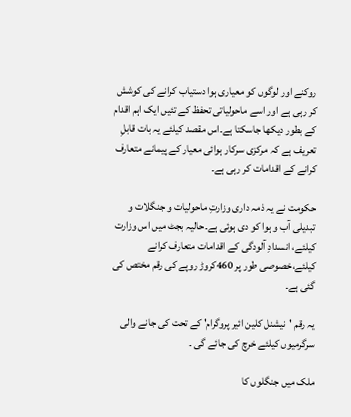روکنے اور لوگوں کو معیاری ہوا دستیاب کرانے کی کوشش کر رہی ہے اور اسے ماحولیاتی تحفظ کے تئیں ایک اہم اقدام کے بطور دیکھا جاسکتا ہے۔اس مقصد کیلئے یہ بات قابلِ تعریف ہے کہ مرکزی سرکار ہوائی معیار کے پیمانے متعارف کرانے کے اقدامات کر رہی ہے۔

حکومت نے یہ ذمہ داری وزارتِ ماحولیات و جنگلات و تبدیلی آب و ہوا کو دی ہوئی ہے۔حالیہ بجٹ میں اس وزارت کیلئے، انسدادِ آلودگی کے اقدامات متعارف کرانے کیلئے،خصوصی طور پر 460کروڑ روپے کی رقم مختص کی گئی ہے۔

یہ رقم 'نیشنل کلین ائیر پروگرام' کے تحت کی جانے والی سرگرمیوں کیلئے خرچ کی جائے گی ۔

ملک میں جنگلوں کا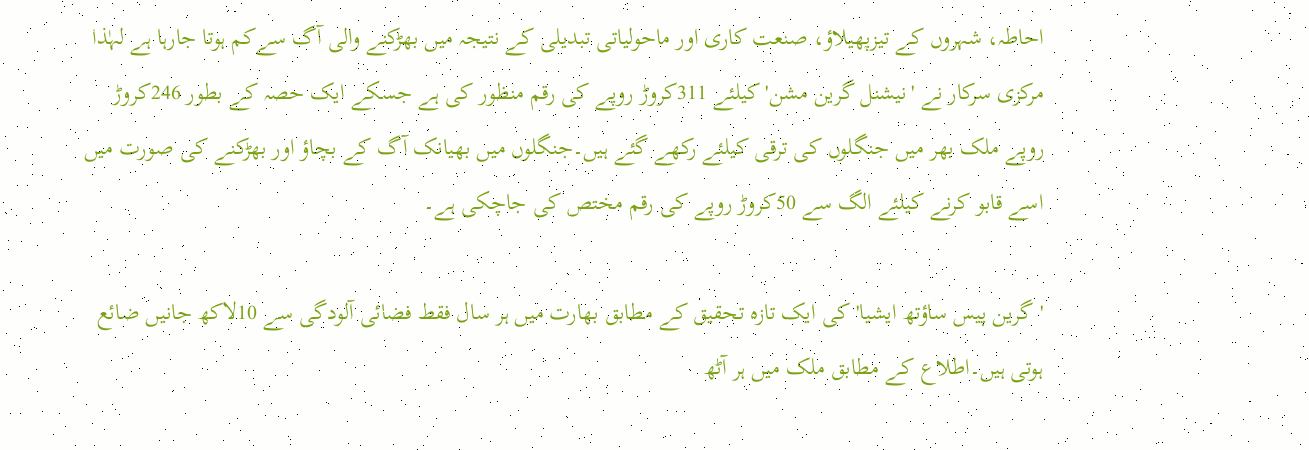احاطہ، شہروں کے تیزپھیلاؤ، صنعت کاری اور ماحولیاتی تبدیلی کے نتیجہ میں بھڑکنے والی آگ سےکم ہوتا جارہا ہے لہٰذا مرکزی سرکار نے 'نیشنل گرین مشن' کیلئے 311کروڑ روپے کی رقم منظور کی ہے جسکے ایک حصہ کے بطور 246کروڑ روپے ملک بھر میں جنگلوں کی ترقی کیلئے رکھے گئے ہیں۔جنگلوں میں بھیانک آگ کے بچاؤ اور بھڑکنے کی صورت میں اسے قابو کرنے کیلئے الگ سے 50کروڑ روپے کی رقم مختص کی جاچکی ہے۔

'گرین پیس ساؤتھ ایشیا' کی ایک تازہ تحقیق کے مطابق بھارت میں ہر سال فقط فضائی آلودگی سے 10لاکھ جانیں ضائع ہوتی ہیں۔اطلاع کے مطابق ملک میں ہر آٹھ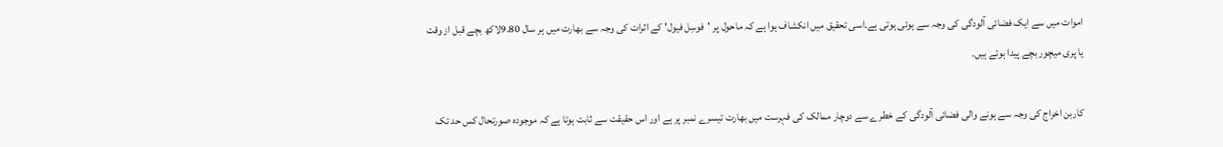اموات میں سے ایک فضائی آلودگی کی وجہ سے ہوئی ہوتی ہے۔اسی تحقیق میں انکشاف ہوا ہے کہ ماحول پر 'فوسِل فیول' کے اثرات کی وجہ سے بھارت میں ہر سال 9.80لاکھ بچے قبل از وقت یا پری میچور بچے پیدا ہوتے ہیں۔

کاربن اخراج کی وجہ سے ہونے والی فضائی آلودگی کے خطرے سے دوچار ممالک کی فہرست میں بھارت تیسرے نمبر پر ہے اور اس حقیقت سے ثابت ہوتا ہے کہ موجودہ صورتحال کس حد تک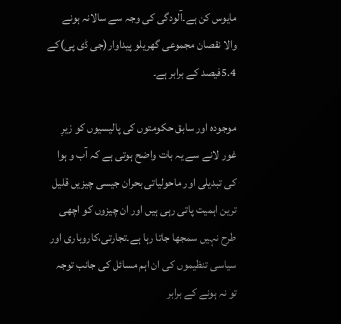مایوس کن ہے۔آلودگی کی وجہ سے سالانہ ہونے والا نقصان مجموعی گھریلو پیداوار(جی ڈی پی)کے 5.4فیصد کے برابر ہے۔

موجودہ اور سابق حکومتوں کی پالیسیوں کو زیرِ غور لانے سے یہ بات واضح ہوتی ہے کہ آب و ہوا کی تبدیلی اور ماحولیاتی بحران جیسی چیزیں قلیل ترین اہمیت پاتی رہی ہیں اور ان چیزوں کو اچھی طرح نہیں سمجھا جاتا رہا ہے۔تجارتی،کاروباری اور سیاسی تنظیموں کی ان اہم مسائل کی جانب توجہ تو نہ ہونے کے برابر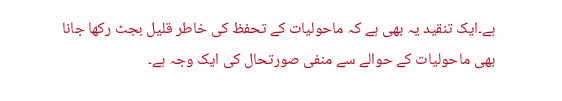ہے۔ایک تنقید یہ بھی ہے کہ ماحولیات کے تحفظ کی خاطر قلیل بجٹ رکھا جانا بھی ماحولیات کے حوالے سے منفی صورتحال کی ایک وجہ ہے۔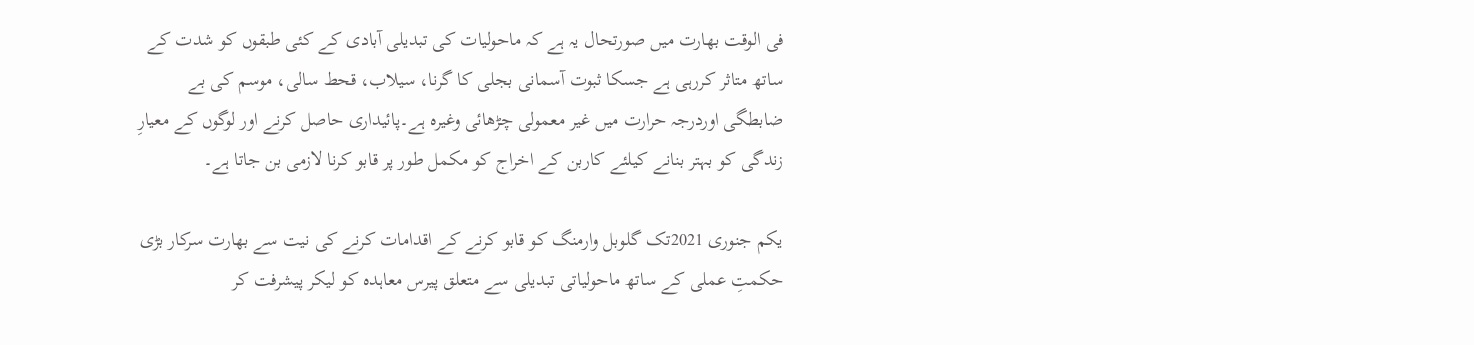فی الوقت بھارت میں صورتحال یہ ہے کہ ماحولیات کی تبدیلی آبادی کے کئی طبقوں کو شدت کے ساتھ متاثر کررہی ہے جسکا ثبوت آسمانی بجلی کا گرنا، سیلاب، قحط سالی، موسم کی بے ضابطگی اوردرجہ حرارت میں غیر معمولی چڑھائی وغیرہ ہے۔پائیداری حاصل کرنے اور لوگوں کے معیارِ زندگی کو بہتر بنانے کیلئے کاربن کے اخراج کو مکمل طور پر قابو کرنا لازمی بن جاتا ہے۔

یکم جنوری 2021تک گلوبل وارمنگ کو قابو کرنے کے اقدامات کرنے کی نیت سے بھارت سرکار بڑی حکمتِ عملی کے ساتھ ماحولیاتی تبدیلی سے متعلق پیرس معاہدہ کو لیکر پیشرفت کر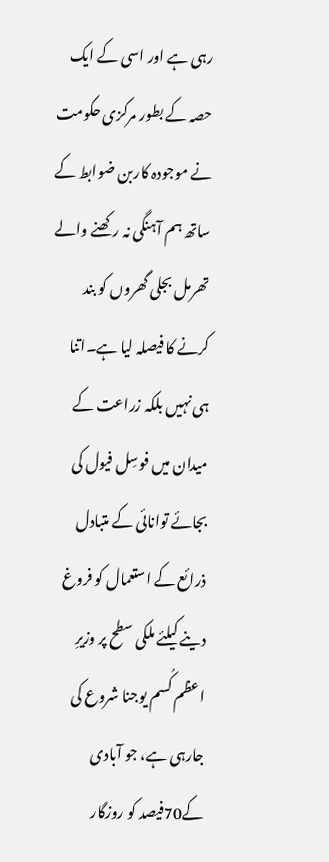رہی ہے اور اسی کے ایک حصہ کے بطور مرکزی حکومت نے موجودہ کاربن ضوابط کے ساتھ ہم آہنگی نہ رکھنے والے تھرمل بجلی گھروں کو بند کرنے کا فیصلہ لیا ہے۔اتنا ہی نہیں بلکہ زراعت کے میدان میں فوسِل فیول کی بجائے توانائی کے متبادل ذرائع کے استعمال کو فروغ دینے کیلئے ملکی سطح پر وزیرِ اعظم کُسم یوجنا شروع کی جارہی ہے، جو آبادی کے70فیصد کو روزگار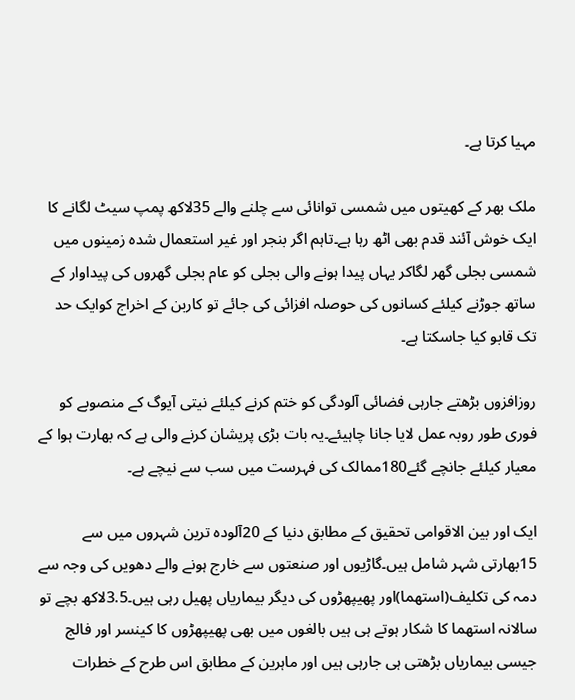مہیا کرتا ہے۔

ملک بھر کے کھیتوں میں شمسی توانائی سے چلنے والے 35لاکھ پمپ سیٹ لگانے کا ایک خوش آئند قدم بھی اٹھ رہا ہے۔تاہم اگر بنجر اور غیر استعمال شدہ زمینوں میں شمسی بجلی گھر لگاکر یہاں پیدا ہونے والی بجلی کو عام بجلی گھروں کی پیداوار کے ساتھ جوڑنے کیلئے کسانوں کی حوصلہ افزائی کی جائے تو کاربن کے اخراج کوایک حد تک قابو کیا جاسکتا ہے۔

روزافزوں بڑھتے جارہی فضائی آلودگی کو ختم کرنے کیلئے نیتی آیوگ کے منصوبے کو فوری طور روبہ عمل لایا جانا چاہیئے۔یہ بات بڑی پریشان کرنے والی ہے کہ بھارت ہوا کے معیار کیلئے جانچے گئے180ممالک کی فہرست میں سب سے نیچے ہے۔

ایک اور بین الاقوامی تحقیق کے مطابق دنیا کے 20آلودہ ترین شہروں میں سے 15بھارتی شہر شامل ہیں۔گاڑیوں اور صنعتوں سے خارج ہونے والے دھویں کی وجہ سے دمہ کی تکلیف(استھما)اور پھیپھڑوں کی دیگر بیماریاں پھیل رہی ہیں۔3.5لاکھ بچے تو سالانہ استھما کا شکار ہوتے ہی ہیں بالغوں میں بھی پھیپھڑوں کا کینسر اور فالج جیسی بیماریاں بڑھتی ہی جارہی ہیں اور ماہرین کے مطابق اس طرح کے خطرات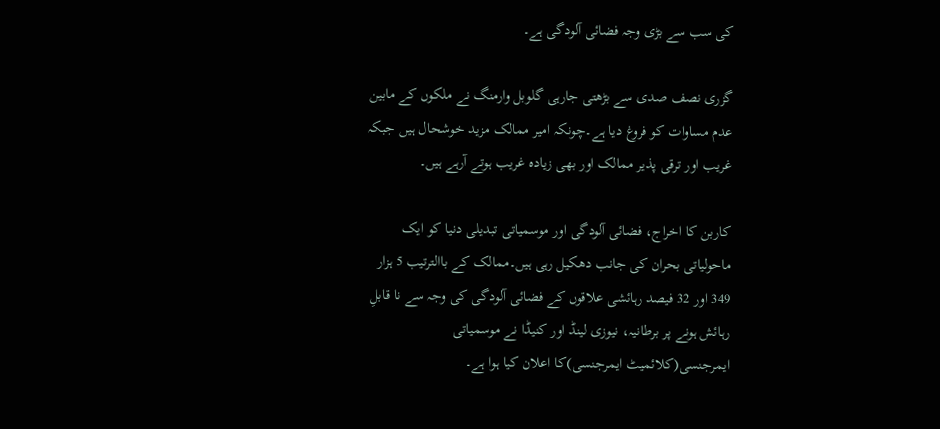کی سب سے بڑی وجہ فضائی آلودگی ہے۔

گزری نصف صدی سے بڑھتی جارہی گلوبل وارمنگ نے ملکوں کے مابین عدم مساوات کو فروغ دیا ہے۔چونکہ امیر ممالک مزید خوشحال ہیں جبکہ غریب اور ترقی پذیر ممالک اور بھی زیادہ غریب ہوتے آرہے ہیں۔

کاربن کا اخراج، فضائی آلودگی اور موسمیاتی تبدیلی دنیا کو ایک ماحولیاتی بحران کی جانب دھکیل رہی ہیں۔ممالک کے باالترتیب 5 ہزار 349 اور 32 فیصد رہائشی علاقوں کے فضائی آلودگی کی وجہ سے نا قابلِ رہائش ہونے پر برطانیہ، نیوزی لینڈ اور کنیڈا نے موسمیاتی ایمرجنسی(کلائمیٹ ایمرجنسی)کا اعلان کیا ہوا ہے۔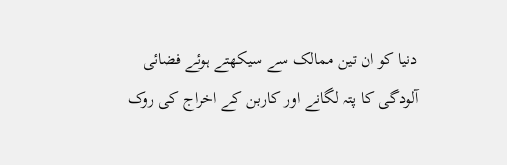دنیا کو ان تین ممالک سے سیکھتے ہوئے فضائی آلودگی کا پتہ لگانے اور کاربن کے اخراج کی روک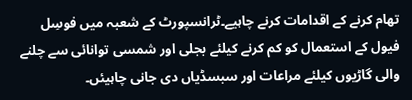تھام کرنے کے اقدامات کرنے چاہیے۔ٹرانسپورٹ کے شعبہ میں فوسِل فیول کے استعمال کو کم کرنے کیلئے بجلی اور شمسی توانائی سے چلنے والی گاڑیوں کیلئے مراعات اور سبسڈیاں دی جانی چاہیئں۔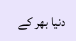دنیا بھر کے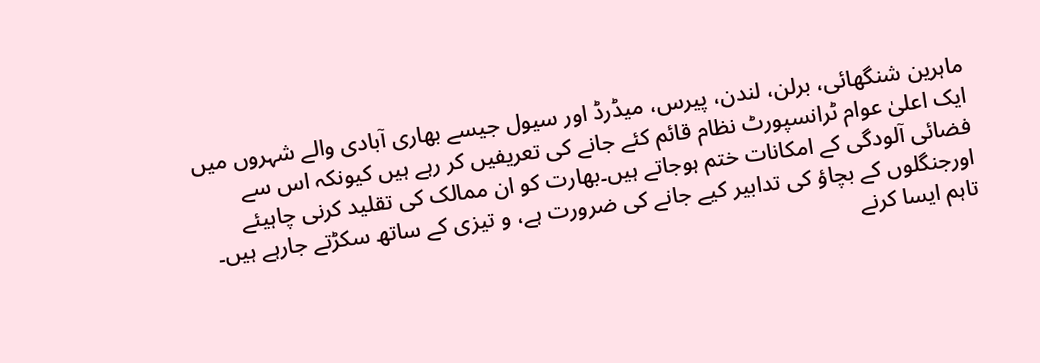ماہرین شنگھائی، برلن، لندن، پیرس، میڈرڈ اور سیول جیسے بھاری آبادی والے شہروں میں ایک اعلیٰ عوام ٹرانسپورٹ نظام قائم کئے جانے کی تعریفیں کر رہے ہیں کیونکہ اس سے فضائی آلودگی کے امکانات ختم ہوجاتے ہیں۔بھارت کو ان ممالک کی تقلید کرنی چاہیئے اورجنگلوں کے بچاؤ کی تدابیر کیے جانے کی ضرورت ہے، و تیزی کے ساتھ سکڑتے جارہے ہیں۔ تاہم ایسا کرنے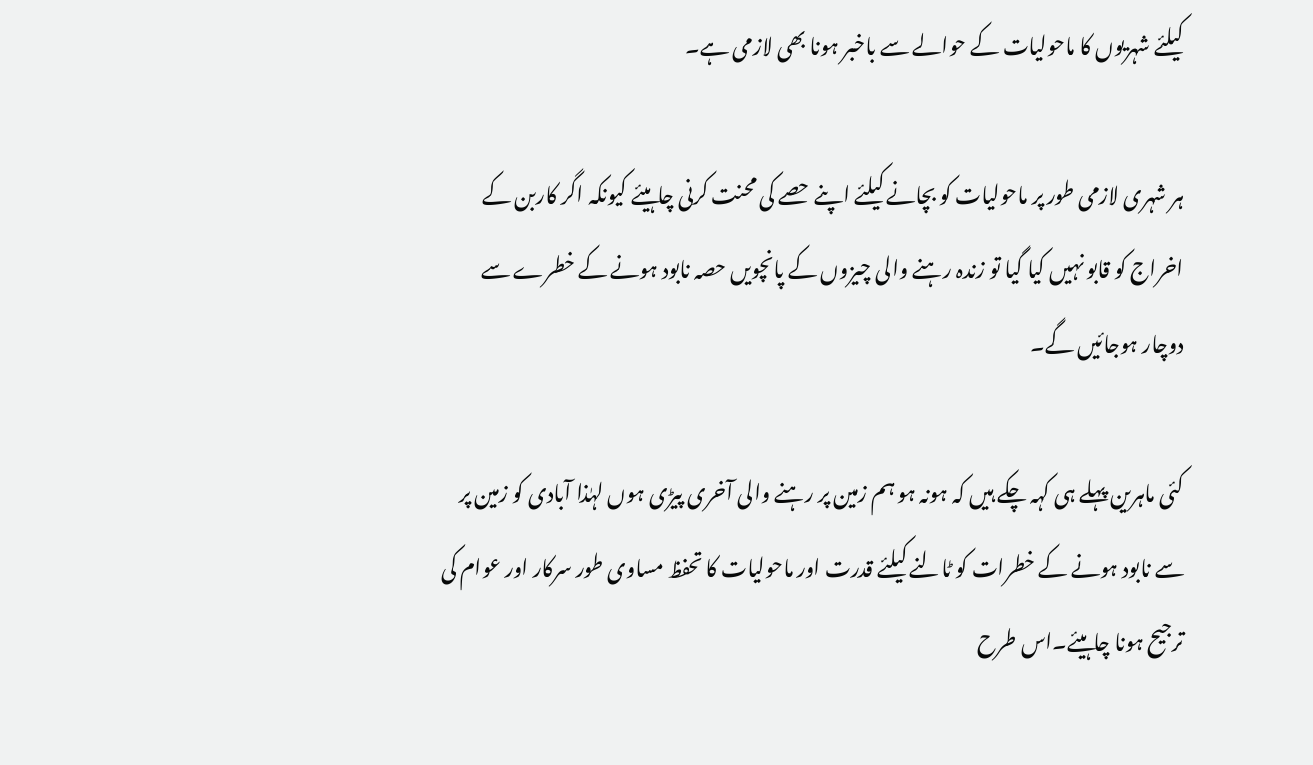کیلئے شہریوں کا ماحولیات کے حوالے سے باخبر ہونا بھی لازمی ہے۔

ہر شہری لازمی طور پر ماحولیات کو بچانے کیلئے اپنے حصے کی محنت کرنی چاہیئے کیونکہ اگر کاربن کے اخراج کو قابو نہیں کیا گیا تو زندہ رہنے والی چیزوں کے پانچویں حصہ نابود ہونے کے خطرے سے دوچار ہوجائیں گے۔

کئی ماہرین پہلے ہی کہہ چکے ہیں کہ ہونہ ہو ہم زمین پر رہنے والی آخری پیڑی ہوں لہٰذا آبادی کو زمین پر سے نابود ہونے کے خطرات کو ٹالنے کیلئے قدرت اور ماحولیات کا تحفظ مساوی طور سرکار اور عوام کی ترجیح ہونا چاہیئے۔اس طرح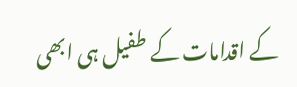کے اقدامات کے طفیل ہی ابھی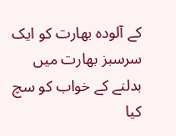کے آلودہ بھارت کو ایک سرسبز بھارت میں بدلنے کے خواب کو سچ کیا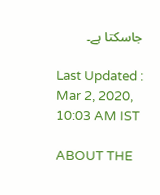جاسکتا ہے۔

Last Updated : Mar 2, 2020, 10:03 AM IST

ABOUT THE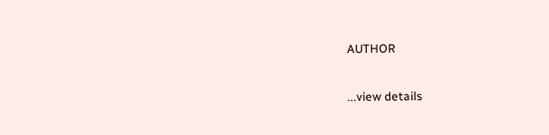AUTHOR

...view details